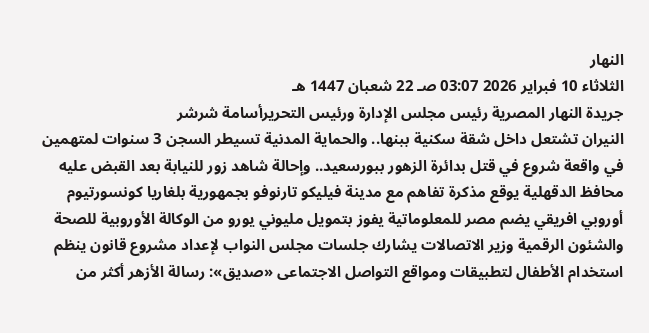النهار
الثلاثاء 10 فبراير 2026 03:07 صـ 22 شعبان 1447 هـ
جريدة النهار المصرية رئيس مجلس الإدارة ورئيس التحريرأسامة شرشر
النيران تشتعل داخل شقة سكنية ببنها.. والحماية المدنية تسيطر السجن 3 سنوات لمتهمين في واقعة شروع في قتل بدائرة الزهور ببورسعيد.. وإحالة شاهد زور للنيابة بعد القبض عليه محافظ الدقهلية يوقع مذكرة تفاهم مع مدينة فيليكو تارنوفو بجمهورية بلغاريا كونسورتيوم أوروبي افريقي يضم مصر للمعلوماتية يفوز بتمويل مليوني يورو من الوكالة الأوروبية للصحة والشئون الرقمية وزير الاتصالات يشارك جلسات مجلس النواب لإعداد مشروع قانون ينظم استخدام الأطفال لتطبيقات ومواقع التواصل الاجتماعى «صديق»: رسالة الأزهر أكثر من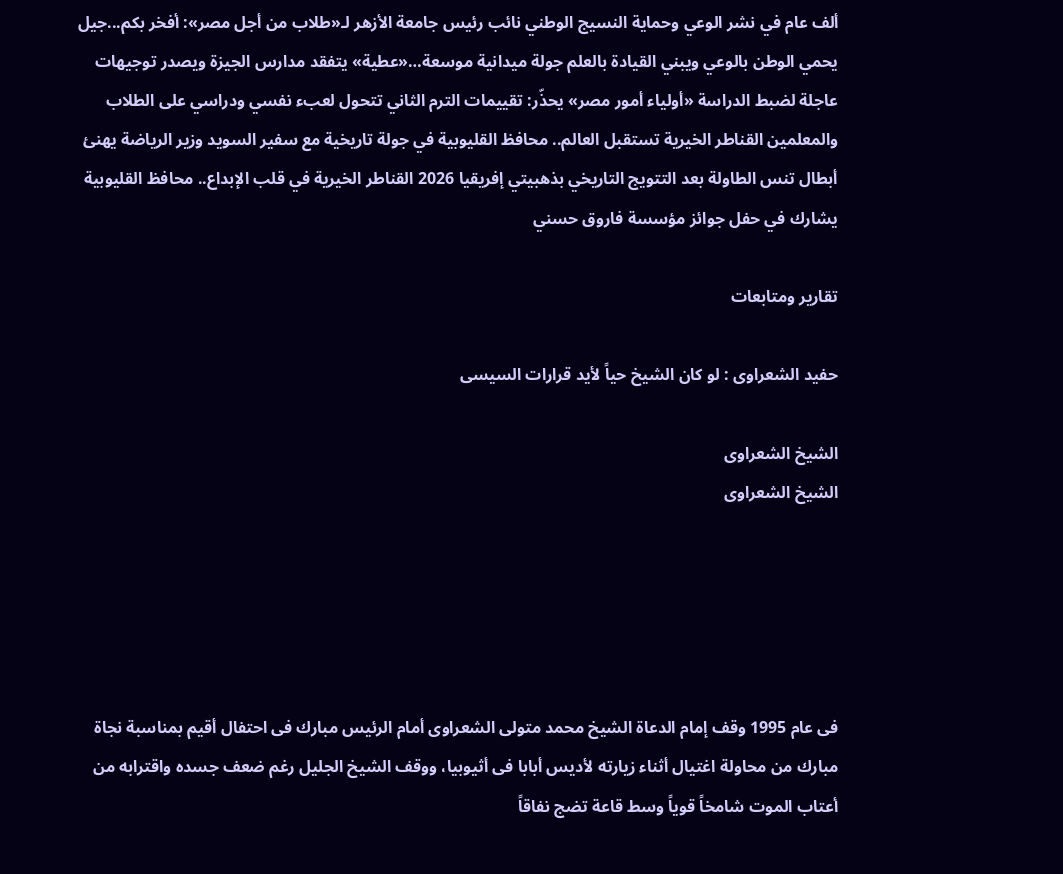ألف عام في نشر الوعي وحماية النسيج الوطني نائب رئيس جامعة الأزهر لـ«طلاب من أجل مصر»: أفخر بكم...جيل يحمي الوطن بالوعي ويبني القيادة بالعلم جولة ميدانية موسعة…«عطية» يتفقد مدارس الجيزة ويصدر توجيهات عاجلة لضبط الدراسة «أولياء أمور مصر» يحذّر: تقييمات الترم الثاني تتحول لعبء نفسي ودراسي على الطلاب والمعلمين القناطر الخيرية تستقبل العالم.. محافظ القليوبية في جولة تاريخية مع سفير السويد وزير الرياضة يهنئ أبطال تنس الطاولة بعد التتويج التاريخي بذهبيتي إفريقيا 2026 القناطر الخيرية في قلب الإبداع.. محافظ القليوبية يشارك في حفل جوائز مؤسسة فاروق حسني

تقارير ومتابعات

حفيد الشعراوى : لو كان الشيخ حياً لأيد قرارات السيسى

الشيخ الشعراوى
الشيخ الشعراوى





فى عام 1995 وقف إمام الدعاة الشيخ محمد متولى الشعراوى أمام الرئيس مبارك فى احتفال أقيم بمناسبة نجاة مبارك من محاولة اغتيال أثناء زيارته لأديس أبابا فى أثيوبيا، ووقف الشيخ الجليل رغم ضعف جسده واقترابه من أعتاب الموت شامخاً قوياً وسط قاعة تضج نفاقاً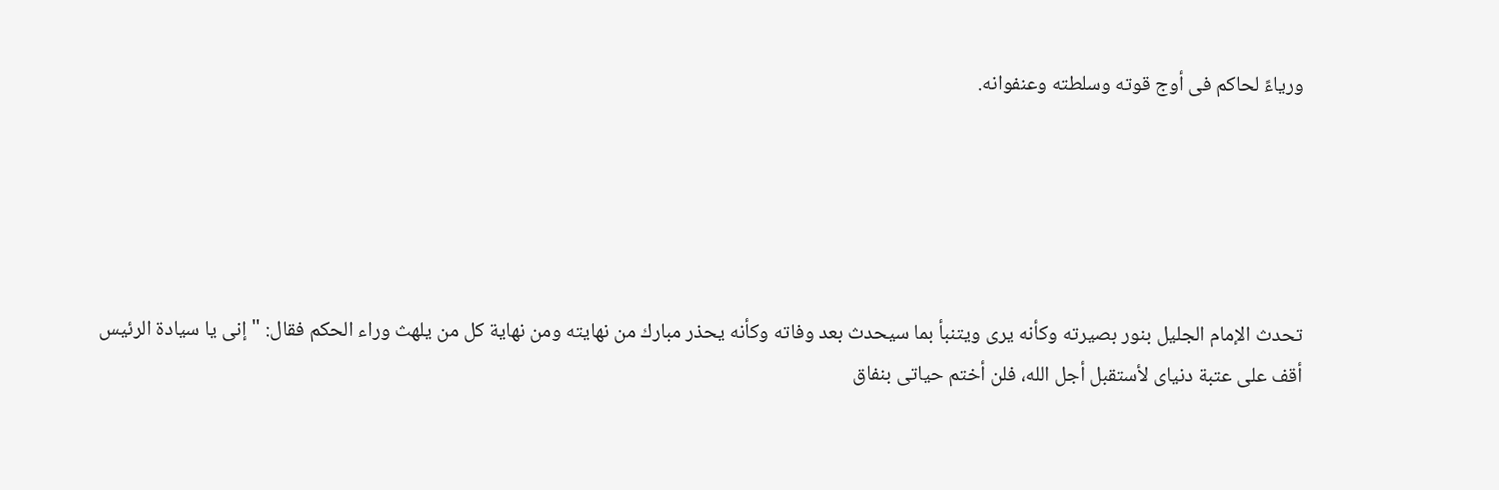ورياءً لحاكم فى أوج قوته وسلطته وعنفوانه.





تحدث الإمام الجليل بنور بصيرته وكأنه يرى ويتنبأ بما سيحدث بعد وفاته وكأنه يحذر مبارك من نهايته ومن نهاية كل من يلهث وراء الحكم فقال: "إنى يا سيادة الرئيس أقف على عتبة دنياى لأستقبل أجل الله، فلن أختم حياتى بنفاق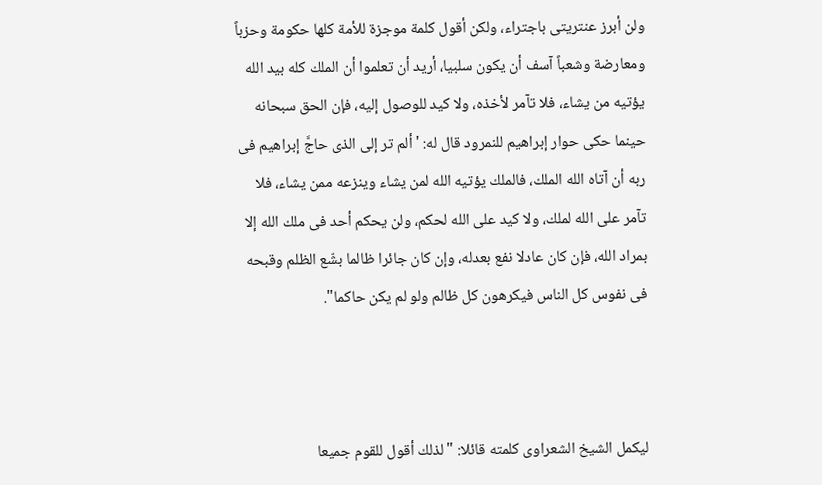ولن أبرز عنتريتى باجتراء، ولكن أقول كلمة موجزة للأمة كلها حكومة وحزباً ومعارضة وشعباً آسف أن يكون سلبيا، أريد أن تعلموا أن الملك كله بيد الله يؤتيه من يشاء، فلا تآمر لأخذه، ولا كيد للوصول إليه، فإن الحق سبحانه حينما حكى حوار إبراهيم للنمرود قال له: 'ألم تر إلى الذى حاجَّ إبراهيم فى ربه أن آتاه الله الملك، فالملك يؤتيه الله لمن يشاء وينزعه ممن يشاء، فلا تآمر على الله لملك، ولا كيد على الله لحكم، ولن يحكم أحد فى ملك الله إلا بمراد الله، فإن كان عادلا نفع بعدله، وإن كان جائرا ظالما بشّع الظلم وقبحه فى نفوس كل الناس فيكرهون كل ظالم ولو لم يكن حاكما".



ليكمل الشيخ الشعراوى كلمته قائلا: "لذلك أقول للقوم جميعا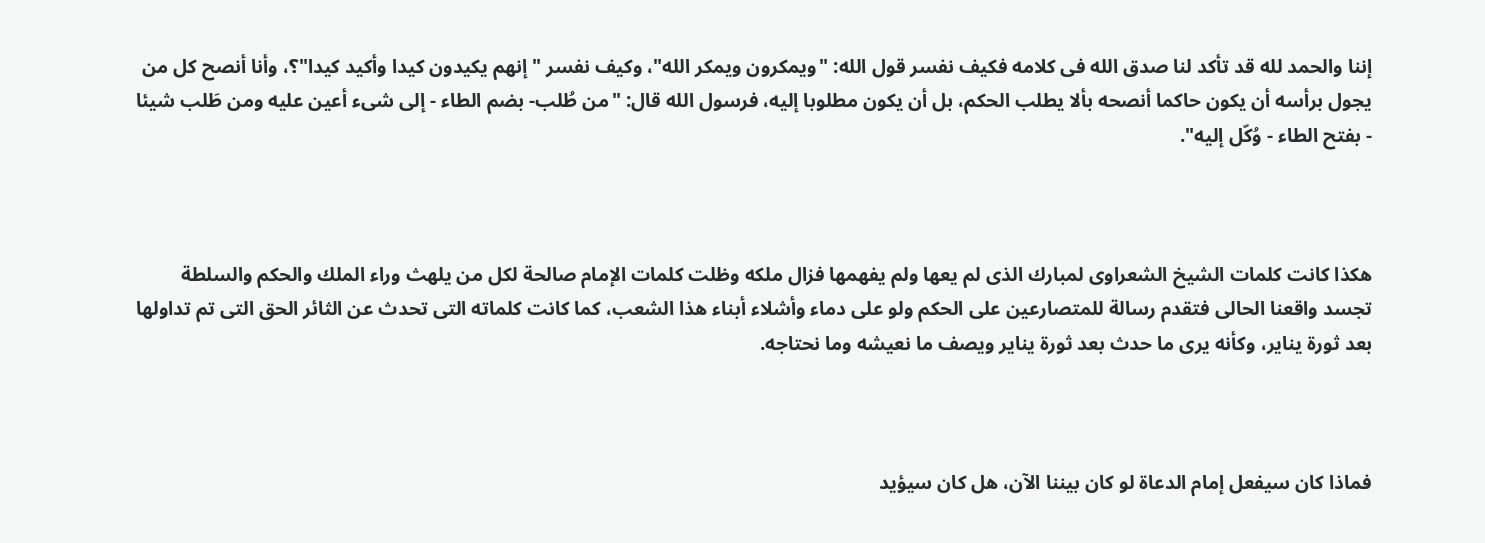إننا والحمد لله قد تأكد لنا صدق الله فى كلامه فكيف نفسر قول الله: "ويمكرون ويمكر الله"، وكيف نفسر "إنهم يكيدون كيدا وأكيد كيدا"؟، وأنا أنصح كل من يجول برأسه أن يكون حاكما أنصحه بألا يطلب الحكم، بل أن يكون مطلوبا إليه، فرسول الله قال: "من طُلب- بضم الطاء - إلى شىء أعين عليه ومن طَلب شيئا - بفتح الطاء - وُكّل إليه".



هكذا كانت كلمات الشيخ الشعراوى لمبارك الذى لم يعها ولم يفهمها فزال ملكه وظلت كلمات الإمام صالحة لكل من يلهث وراء الملك والحكم والسلطة تجسد واقعنا الحالى فتقدم رسالة للمتصارعين على الحكم ولو على دماء وأشلاء أبناء هذا الشعب، كما كانت كلماته التى تحدث عن الثائر الحق التى تم تداولها بعد ثورة يناير، وكأنه يرى ما حدث بعد ثورة يناير ويصف ما نعيشه وما نحتاجه.



فماذا كان سيفعل إمام الدعاة لو كان بيننا الآن، هل كان سيؤيد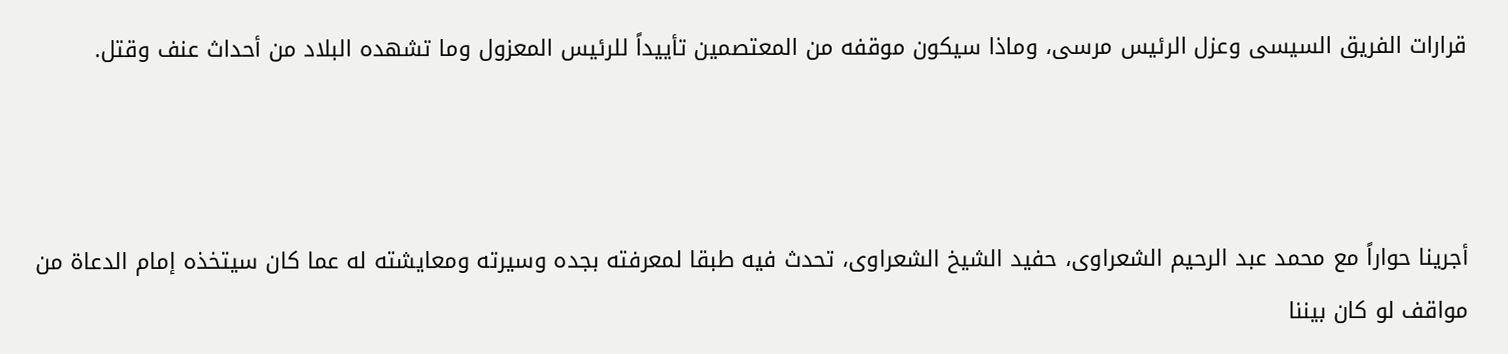قرارات الفريق السيسى وعزل الرئيس مرسى، وماذا سيكون موقفه من المعتصمين تأييداً للرئيس المعزول وما تشهده البلاد من أحداث عنف وقتل.



أجرينا حواراً مع محمد عبد الرحيم الشعراوى، حفيد الشيخ الشعراوى، تحدث فيه طبقا لمعرفته بجده وسيرته ومعايشته له عما كان سيتخذه إمام الدعاة من مواقف لو كان بيننا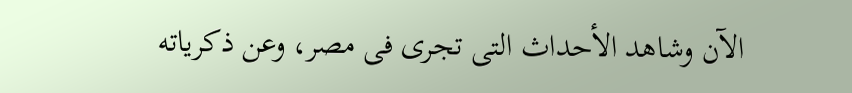الآن وشاهد الأحداث التى تجرى فى مصر، وعن ذكرياته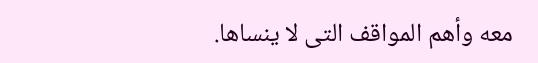معه وأهم المواقف التى لا ينساها.